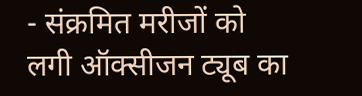- संक्रमित मरीजों को लगी ऑक्सीजन ट्यूब का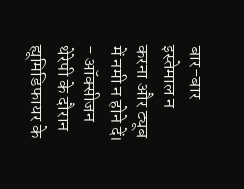बार-बार इस्तेमाल न करना और ट्यूब में नमी न होने दें।
- ऑक्सीजन थेरेपी के दौरान ह्यूमिडिफायर के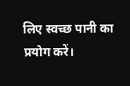लिए स्वच्छ पानी का प्रयोग करें।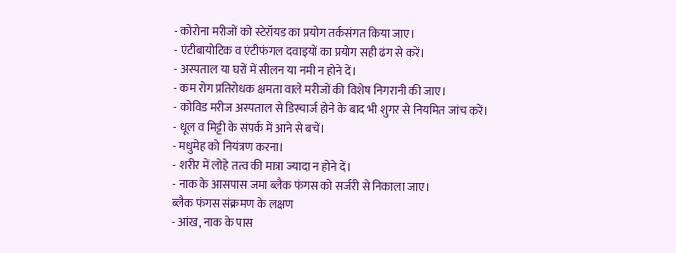- कोरोना मरीजों को स्टेरॉयड का प्रयोग तर्कसंगत किया जाए।
- एंटीबायोटिक व एंटीफंगल दवाइयों का प्रयोग सही ढंग से करें।
- अस्पताल या घरों में सीलन या नमी न होने दें।
- कम रोग प्रतिरोधक क्षमता वाले मरीजों की विशेष निगरानी की जाए।
- कोविड मरीज अस्पताल से डिस्चार्ज होने के बाद भी शुगर से नियमित जांच करें।
- धूल व मिट्टी के संपर्क में आने से बचें।
- मधुमेह को नियंत्रण करना।
- शरीर में लोहे तत्व की मात्रा ज्यादा न होने दें।
- नाक के आसपास जमा ब्लैक फंगस को सर्जरी से निकाला जाए।
ब्लैक फंगस संक्रमण के लक्षण
- आंख, नाक के पास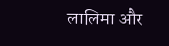लालिमा और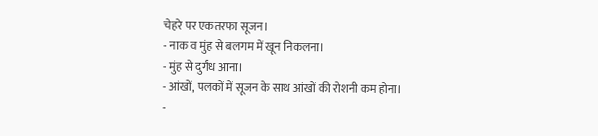चेहरे पर एकतरफा सूजन।
- नाक व मुंह से बलगम में खून निकलना।
- मुंह से दुर्गंध आना।
- आंखों, पलकों में सूजन के साथ आंखों की रोशनी कम होना।
-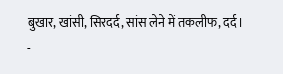बुखार, खांसी, सिरदर्द, सांस लेने में तकलीफ, दर्द।
-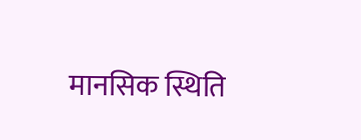मानसिक स्थिति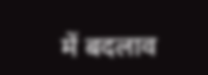में बदलाव